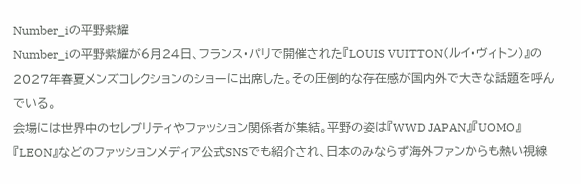Number_iの平野紫耀
Number_iの平野紫耀が6月24日、フランス・パリで開催された『LOUIS VUITTON(ルイ・ヴィトン)』の2027年春夏メンズコレクションのショーに出席した。その圧倒的な存在感が国内外で大きな話題を呼んでいる。
会場には世界中のセレブリティやファッション関係者が集結。平野の姿は『WWD JAPAN』『UOMO』『LEON』などのファッションメディア公式SNSでも紹介され、日本のみならず海外ファンからも熱い視線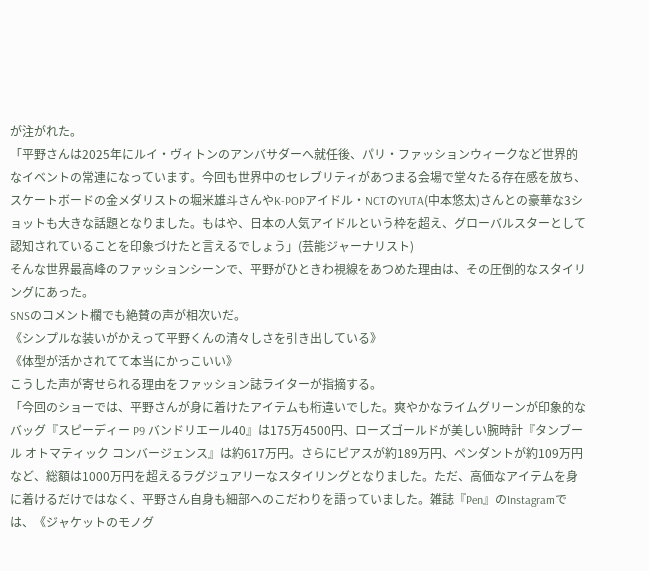が注がれた。
「平野さんは2025年にルイ・ヴィトンのアンバサダーへ就任後、パリ・ファッションウィークなど世界的なイベントの常連になっています。今回も世界中のセレブリティがあつまる会場で堂々たる存在感を放ち、スケートボードの金メダリストの堀米雄斗さんやK-POPアイドル・NCTのYUTA(中本悠太)さんとの豪華な3ショットも大きな話題となりました。もはや、日本の人気アイドルという枠を超え、グローバルスターとして認知されていることを印象づけたと言えるでしょう」(芸能ジャーナリスト)
そんな世界最高峰のファッションシーンで、平野がひときわ視線をあつめた理由は、その圧倒的なスタイリングにあった。
SNSのコメント欄でも絶賛の声が相次いだ。
《シンプルな装いがかえって平野くんの清々しさを引き出している》
《体型が活かされてて本当にかっこいい》
こうした声が寄せられる理由をファッション誌ライターが指摘する。
「今回のショーでは、平野さんが身に着けたアイテムも桁違いでした。爽やかなライムグリーンが印象的なバッグ『スピーディー P9 バンドリエール40』は175万4500円、ローズゴールドが美しい腕時計『タンブール オトマティック コンバージェンス』は約617万円。さらにピアスが約189万円、ペンダントが約109万円など、総額は1000万円を超えるラグジュアリーなスタイリングとなりました。ただ、高価なアイテムを身に着けるだけではなく、平野さん自身も細部へのこだわりを語っていました。雑誌『Pen』のInstagramでは、《ジャケットのモノグ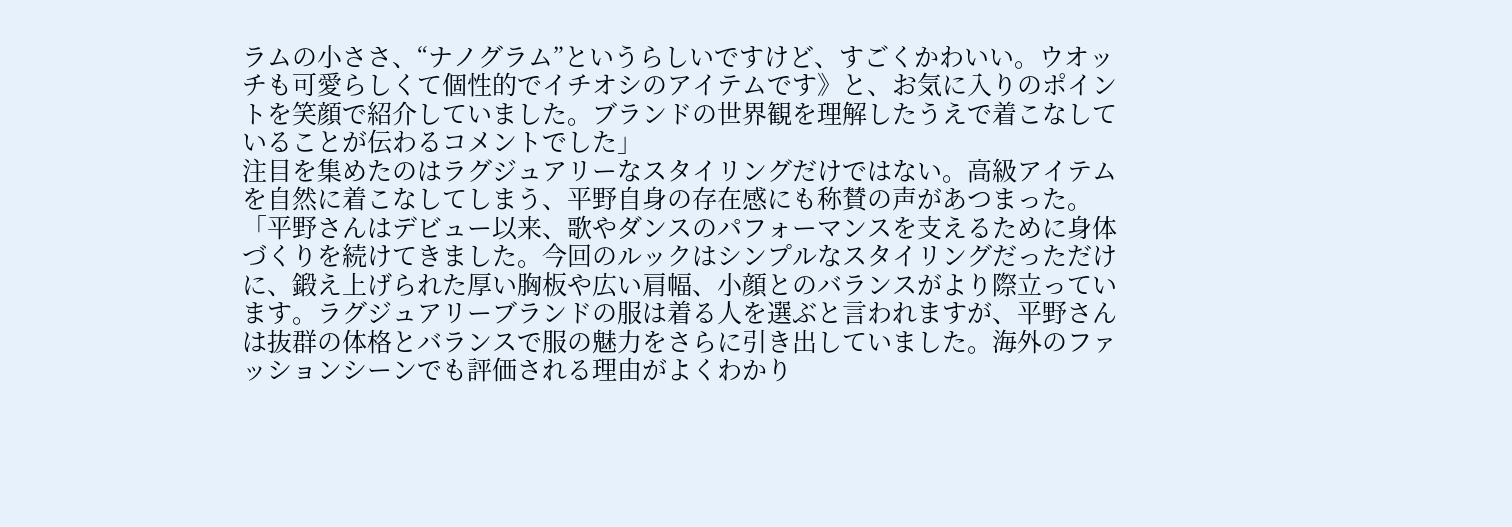ラムの小ささ、“ナノグラム”というらしいですけど、すごくかわいい。ウオッチも可愛らしくて個性的でイチオシのアイテムです》と、お気に入りのポイントを笑顔で紹介していました。ブランドの世界観を理解したうえで着こなしていることが伝わるコメントでした」
注目を集めたのはラグジュアリーなスタイリングだけではない。高級アイテムを自然に着こなしてしまう、平野自身の存在感にも称賛の声があつまった。
「平野さんはデビュー以来、歌やダンスのパフォーマンスを支えるために身体づくりを続けてきました。今回のルックはシンプルなスタイリングだっただけに、鍛え上げられた厚い胸板や広い肩幅、小顔とのバランスがより際立っています。ラグジュアリーブランドの服は着る人を選ぶと言われますが、平野さんは抜群の体格とバランスで服の魅力をさらに引き出していました。海外のファッションシーンでも評価される理由がよくわかり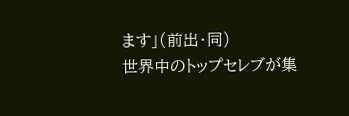ます」(前出・同)
世界中のトップセレブが集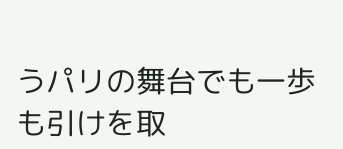うパリの舞台でも一歩も引けを取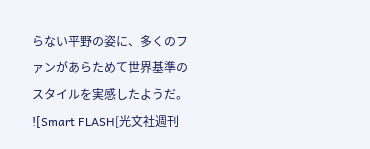らない平野の姿に、多くのファンがあらためて世界基準のスタイルを実感したようだ。
![Smart FLASH[光文社週刊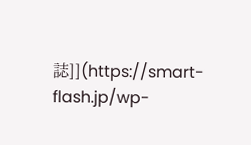誌]](https://smart-flash.jp/wp-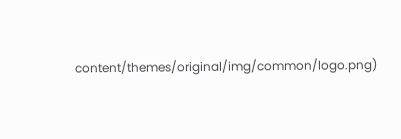content/themes/original/img/common/logo.png)